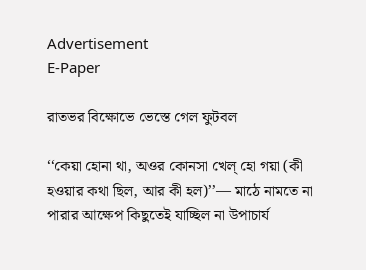Advertisement
E-Paper

রাতভর বিক্ষোভে ভেস্তে গেল ফুটবল

‘‘কেয়া হোনা থা, অওর কোনসা খেল্ হো গয়া (কী হওয়ার কথা ছিল, আর কী হল)’’— মাঠে নামতে না পারার আক্ষেপ কিছুতেই যাচ্ছিল না উপাচার্য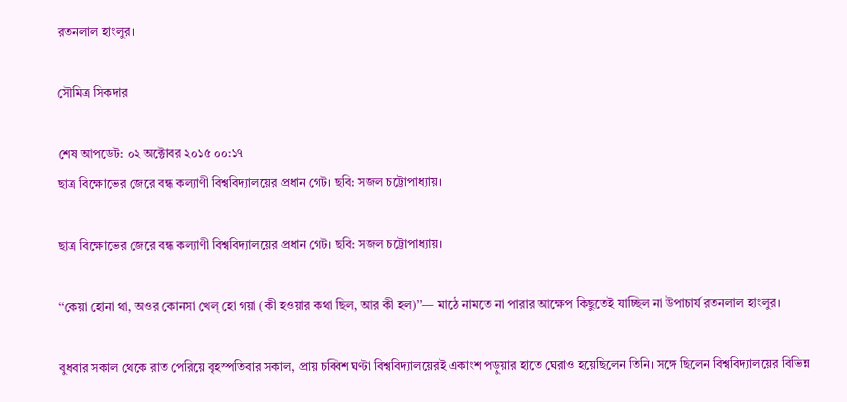রতনলাল হাংলুর।

সৌমিত্র সিকদার

শেষ আপডেট: ০২ অক্টোবর ২০১৫ ০০:১৭
ছাত্র বিক্ষোভের জেরে বন্ধ কল্যাণী বিশ্ববিদ্যালয়ের প্রধান গেট। ছবি: সজল চট্টোপাধ্যায়।

ছাত্র বিক্ষোভের জেরে বন্ধ কল্যাণী বিশ্ববিদ্যালয়ের প্রধান গেট। ছবি: সজল চট্টোপাধ্যায়।

‘‘কেয়া হোনা থা, অওর কোনসা খেল্ হো গয়া (কী হওয়ার কথা ছিল, আর কী হল)’’— মাঠে নামতে না পারার আক্ষেপ কিছুতেই যাচ্ছিল না উপাচার্য রতনলাল হাংলুর।

বুধবার সকাল থেকে রাত পেরিয়ে বৃহস্পতিবার সকাল, প্রায় চব্বিশ ঘণ্টা বিশ্ববিদ্যালয়েরই একাংশ পড়ুয়ার হাতে ঘেরাও হয়েছিলেন তিনি। সঙ্গে ছিলেন বিশ্ববিদ্যালয়ের বিভিন্ন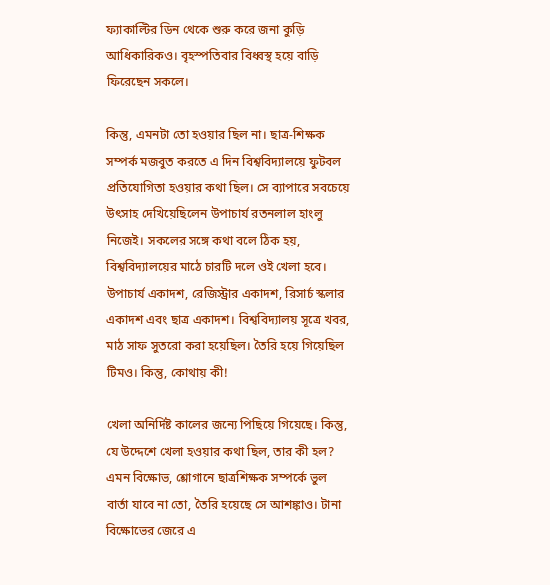ফ্যাকাল্টির ডিন থেকে শুরু করে জনা কুড়ি আধিকারিকও। বৃহস্পতিবার বিধ্বস্থ হয়ে বাড়ি ফিরেছেন সকলে।

কিন্তু, এমনটা তো হওয়ার ছিল না। ছাত্র-শিক্ষক সম্পর্ক মজবুত করতে এ দিন বিশ্ববিদ্যালয়ে ফুটবল প্রতিযোগিতা হওয়ার কথা ছিল। সে ব্যাপারে সবচেয়ে উৎসাহ দেখিয়েছিলেন উপাচার্য রতনলাল হাংলু নিজেই। সকলের সঙ্গে কথা বলে ঠিক হয়, বিশ্ববিদ্যালয়ের মাঠে চারটি দলে ওই খেলা হবে। উপাচার্য একাদশ, রেজিস্ট্রার একাদশ, রিসার্চ স্কলার একাদশ এবং ছাত্র একাদশ। বিশ্ববিদ্যালয় সূত্রে খবর, মাঠ সাফ সুতরো করা হয়েছিল। তৈরি হয়ে গিয়েছিল টিমও। কিন্তু, কোথায় কী!

খেলা অনির্দিষ্ট কালের জন্যে পিছিয়ে গিয়েছে। কিন্তু, যে উদ্দেশে খেলা হওয়ার কথা ছিল, তার কী হল? এমন বিক্ষোভ, শ্লোগানে ছাত্রশিক্ষক সম্পর্কে ভুল বার্তা যাবে না তো, তৈরি হয়েছে সে আশঙ্কাও। টানা বিক্ষোভের জেরে এ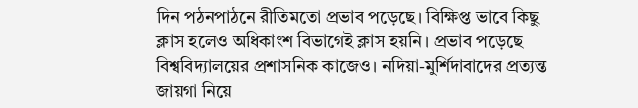দিন পঠনপাঠনে রীতিমতো প্রভাব পড়েছে। বিক্ষিপ্ত ভাবে কিছু ক্লাস হলেও অধিকাংশ বিভাগেই ক্লাস হয়নি। প্রভাব পড়েছে বিশ্ববিদ্যালয়ের প্রশাসনিক কাজেও। নদিয়া-মুর্শিদাবাদের প্রত্যন্ত জায়গা নিয়ে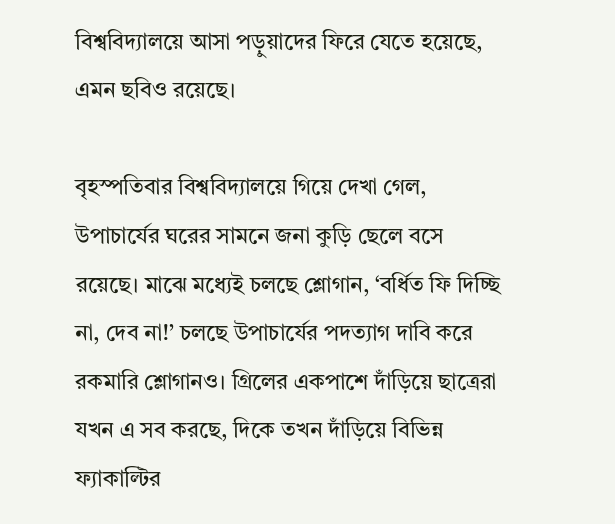বিশ্ববিদ্যালয়ে আসা পড়ুয়াদের ফিরে যেতে হয়েছে, এমন ছবিও রয়েছে।

বৃহস্পতিবার বিশ্ববিদ্যালয়ে গিয়ে দেখা গেল, উপাচার্যের ঘরের সামনে জনা কুড়ি ছেলে বসে রয়েছে। মাঝে মধ্যেই চলছে শ্লোগান, ‘বর্ধিত ফি দিচ্ছি না, দেব না!’ চলছে উপাচার্যের পদত্যাগ দাবি করে রকমারি শ্লোগানও। গ্রিলের একপাশে দাঁড়িয়ে ছাত্রেরা যখন এ সব করছে, দিকে তখন দাঁড়িয়ে বিভিন্ন ফ্যাকাল্টির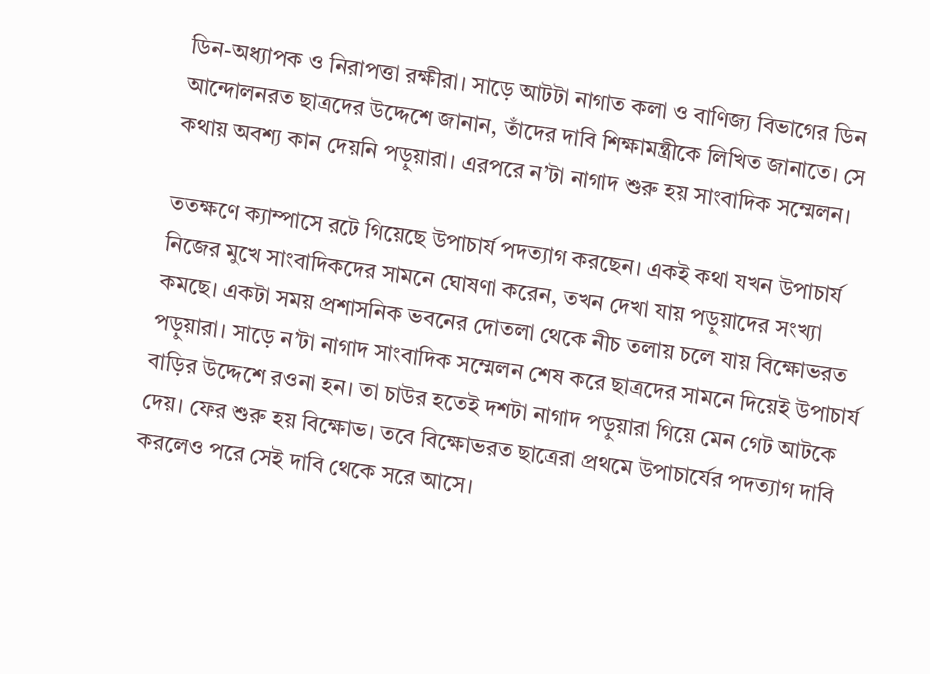ডিন-অধ্যাপক ও নিরাপত্তা রক্ষীরা। সাড়ে আটটা নাগাত কলা ও বাণিজ্য বিভাগের ডিন আন্দোলনরত ছাত্রদের উদ্দেশে জানান, তাঁদের দাবি শিক্ষামন্ত্রীকে লিখিত জানাতে। সে কথায় অবশ্য কান দেয়নি পড়ুয়ারা। এরপরে ন’টা নাগাদ শুরু হয় সাংবাদিক সম্মেলন।

ততক্ষণে ক্যাম্পাসে রটে গিয়েছে উপাচার্য পদত্যাগ করছেন। একই কথা যখন উপাচার্য নিজের মুখে সাংবাদিকদের সামনে ঘোষণা করেন, তখন দেখা যায় পড়ুয়াদের সংখ্যা কমছে। একটা সময় প্রশাসনিক ভবনের দোতলা থেকে নীচ তলায় চলে যায় বিক্ষোভরত পড়ুয়ারা। সাড়ে ন’টা নাগাদ সাংবাদিক সম্মেলন শেষ করে ছাত্রদের সামনে দিয়েই উপাচার্য বাড়ির উদ্দেশে রওনা হন। তা চাউর হতেই দশটা নাগাদ পড়ুয়ারা গিয়ে মেন গেট আটকে দেয়। ফের শুরু হয় বিক্ষোভ। তবে বিক্ষোভরত ছাত্রেরা প্রথমে উপাচার্যের পদত্যাগ দাবি করলেও পরে সেই দাবি থেকে সরে আসে।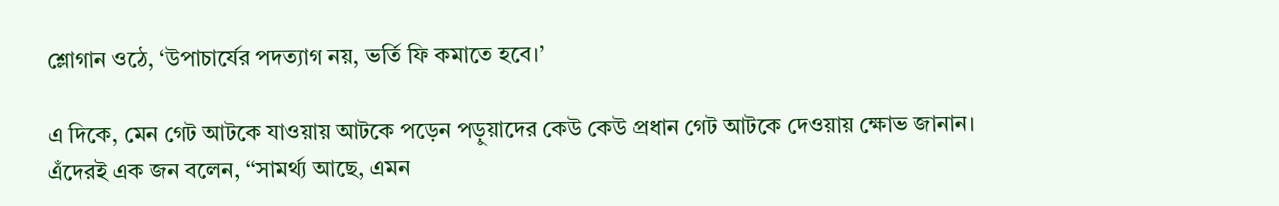শ্লোগান ওঠে, ‘উপাচার্যের পদত্যাগ নয়, ভর্তি ফি কমাতে হবে।’

এ দিকে, মেন গেট আটকে যাওয়ায় আটকে পড়েন পড়ুয়াদের কেউ কেউ প্রধান গেট আটকে দেওয়ায় ক্ষোভ জানান। এঁদেরই এক জন বলেন, ‘‘সামর্থ্য আছে, এমন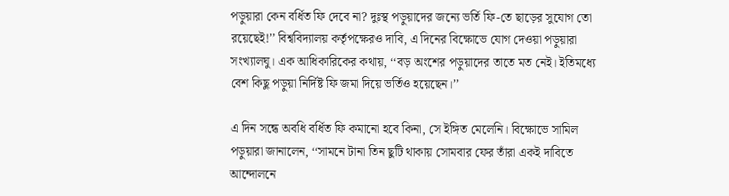পড়ুয়ারা কেন বর্ধিত ফি দেবে না? দুঃস্থ পড়ুয়াদের জন্যে ভর্তি ফি-তে ছাড়ের সুযোগ তো রয়েছেই!’’ বিশ্ববিদ্যালয় কর্তৃপক্ষেরও দাবি, এ দিনের বিক্ষোভে যোগ দেওয়া পড়ুয়ারা সংখ্যালঘু। এক আধিকারিকের কথায়, ‘‘বড় অংশের পড়ুয়াদের তাতে মত নেই। ইতিমধ্যে বেশ কিছু পড়ুয়া নির্দিষ্ট ফি জমা দিয়ে ভর্তিও হয়েছেন।’’

এ দিন সন্ধে অবধি বর্ধিত ফি কমানো হবে কিনা, সে ইঙ্গিত মেলেনি। বিক্ষোভে সামিল পড়ুয়ারা জানালেন, ‘‘সামনে টানা তিন ছুটি থাকায় সোমবার ফের তাঁরা একই দাবিতে আন্দোলনে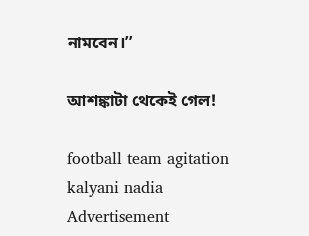নামবেন।’’

আশঙ্কাটা থেকেই গেল!

football team agitation kalyani nadia
Advertisement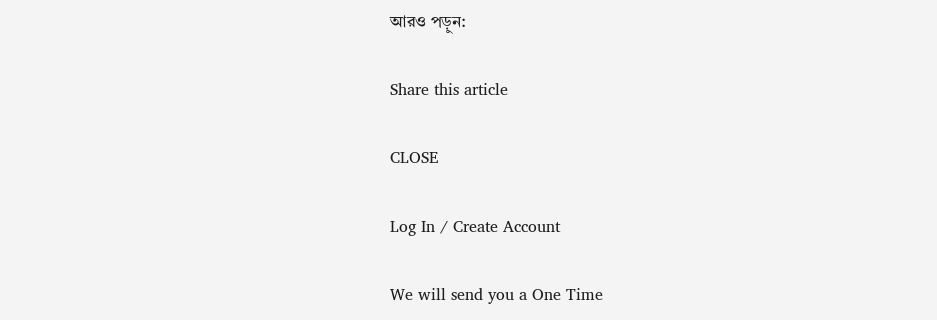আরও পড়ুন:

Share this article

CLOSE

Log In / Create Account

We will send you a One Time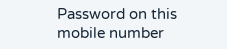Password on this mobile number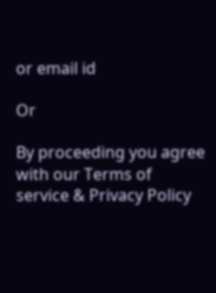or email id

Or

By proceeding you agree with our Terms of service & Privacy Policy